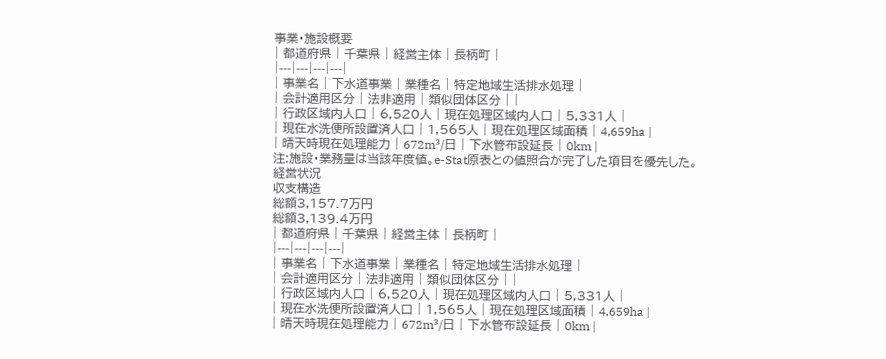事業・施設概要
| 都道府県 | 千葉県 | 経営主体 | 長柄町 |
|---|---|---|---|
| 事業名 | 下水道事業 | 業種名 | 特定地域生活排水処理 |
| 会計適用区分 | 法非適用 | 類似団体区分 | |
| 行政区域内人口 | 6,520人 | 現在処理区域内人口 | 5,331人 |
| 現在水洗便所設置済人口 | 1,565人 | 現在処理区域面積 | 4,659ha |
| 晴天時現在処理能力 | 672m³/日 | 下水管布設延長 | 0km |
注:施設・業務量は当該年度値。e-Stat原表との値照合が完了した項目を優先した。
経営状況
収支構造
総額3,157.7万円
総額3,139.4万円
| 都道府県 | 千葉県 | 経営主体 | 長柄町 |
|---|---|---|---|
| 事業名 | 下水道事業 | 業種名 | 特定地域生活排水処理 |
| 会計適用区分 | 法非適用 | 類似団体区分 | |
| 行政区域内人口 | 6,520人 | 現在処理区域内人口 | 5,331人 |
| 現在水洗便所設置済人口 | 1,565人 | 現在処理区域面積 | 4,659ha |
| 晴天時現在処理能力 | 672m³/日 | 下水管布設延長 | 0km |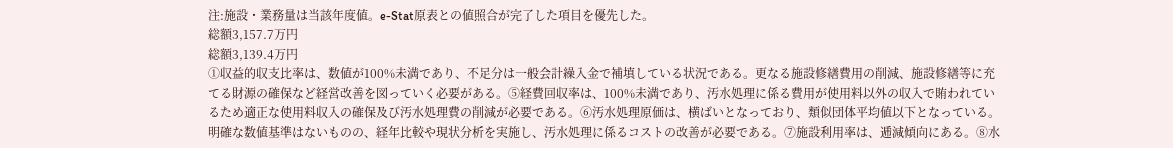注:施設・業務量は当該年度値。e-Stat原表との値照合が完了した項目を優先した。
総額3,157.7万円
総額3,139.4万円
①収益的収支比率は、数値が100%未満であり、不足分は一般会計繰入金で補填している状況である。更なる施設修繕費用の削減、施設修繕等に充てる財源の確保など経営改善を図っていく必要がある。⑤経費回収率は、100%未満であり、汚水処理に係る費用が使用料以外の収入で賄われているため適正な使用料収入の確保及び汚水処理費の削減が必要である。⑥汚水処理原価は、横ばいとなっており、類似団体平均値以下となっている。明確な数値基準はないものの、経年比較や現状分析を実施し、汚水処理に係るコストの改善が必要である。⑦施設利用率は、逓減傾向にある。⑧水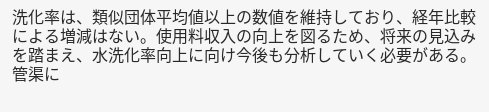洗化率は、類似団体平均値以上の数値を維持しており、経年比較による増減はない。使用料収入の向上を図るため、将来の見込みを踏まえ、水洗化率向上に向け今後も分析していく必要がある。
管渠に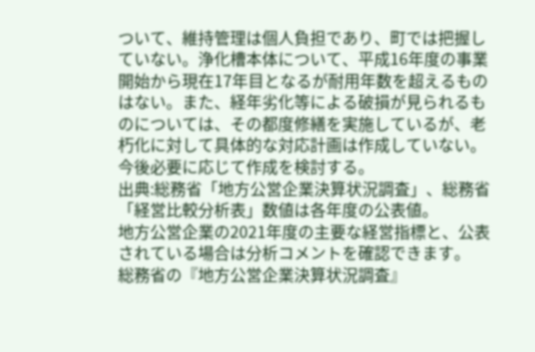ついて、維持管理は個人負担であり、町では把握していない。浄化槽本体について、平成16年度の事業開始から現在17年目となるが耐用年数を超えるものはない。また、経年劣化等による破損が見られるものについては、その都度修繕を実施しているが、老朽化に対して具体的な対応計画は作成していない。今後必要に応じて作成を検討する。
出典:総務省「地方公営企業決算状況調査」、総務省「経営比較分析表」数値は各年度の公表値。
地方公営企業の2021年度の主要な経営指標と、公表されている場合は分析コメントを確認できます。
総務省の『地方公営企業決算状況調査』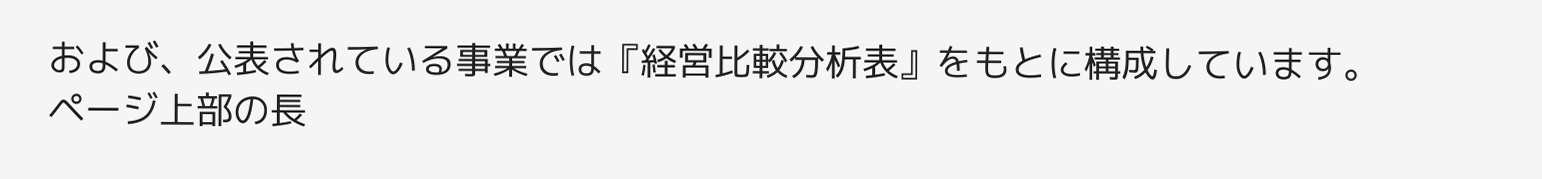および、公表されている事業では『経営比較分析表』をもとに構成しています。
ページ上部の長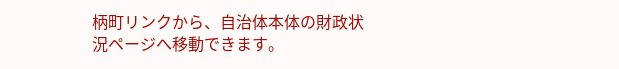柄町リンクから、自治体本体の財政状況ページへ移動できます。